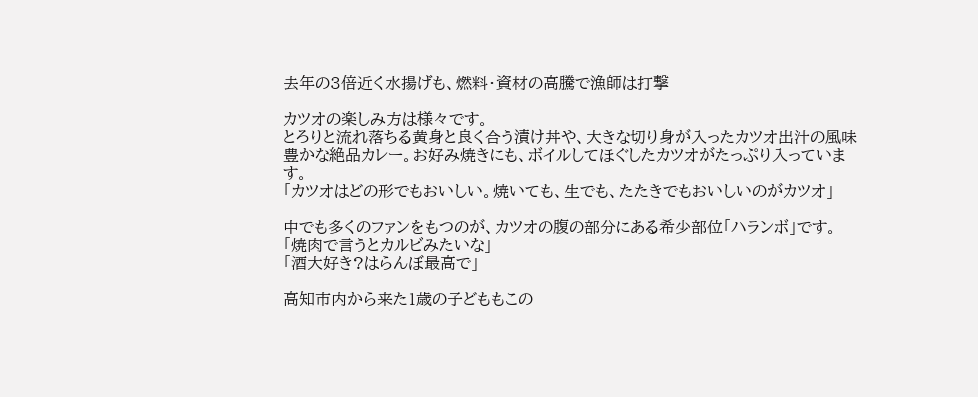去年の3倍近く水揚げも、燃料・資材の高騰で漁師は打撃

カツオの楽しみ方は様々です。
とろりと流れ落ちる黄身と良く合う漬け丼や、大きな切り身が入ったカツオ出汁の風味豊かな絶品カレー。お好み焼きにも、ボイルしてほぐしたカツオがたっぷり入っています。
「カツオはどの形でもおいしい。焼いても、生でも、たたきでもおいしいのがカツオ」

中でも多くのファンをもつのが、カツオの腹の部分にある希少部位「ハランボ」です。
「焼肉で言うとカルビみたいな」
「酒大好き?はらんぼ最高で」

高知市内から来た1歳の子どももこの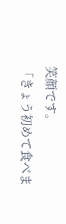笑顔です。
「きょう初めて食べま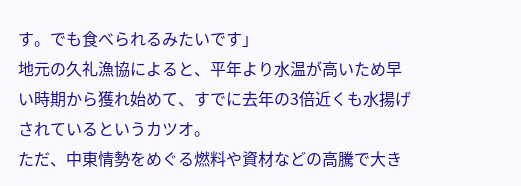す。でも食べられるみたいです」
地元の久礼漁協によると、平年より水温が高いため早い時期から獲れ始めて、すでに去年の3倍近くも水揚げされているというカツオ。
ただ、中東情勢をめぐる燃料や資材などの高騰で大き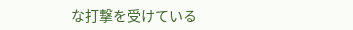な打撃を受けている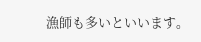漁師も多いといいます。